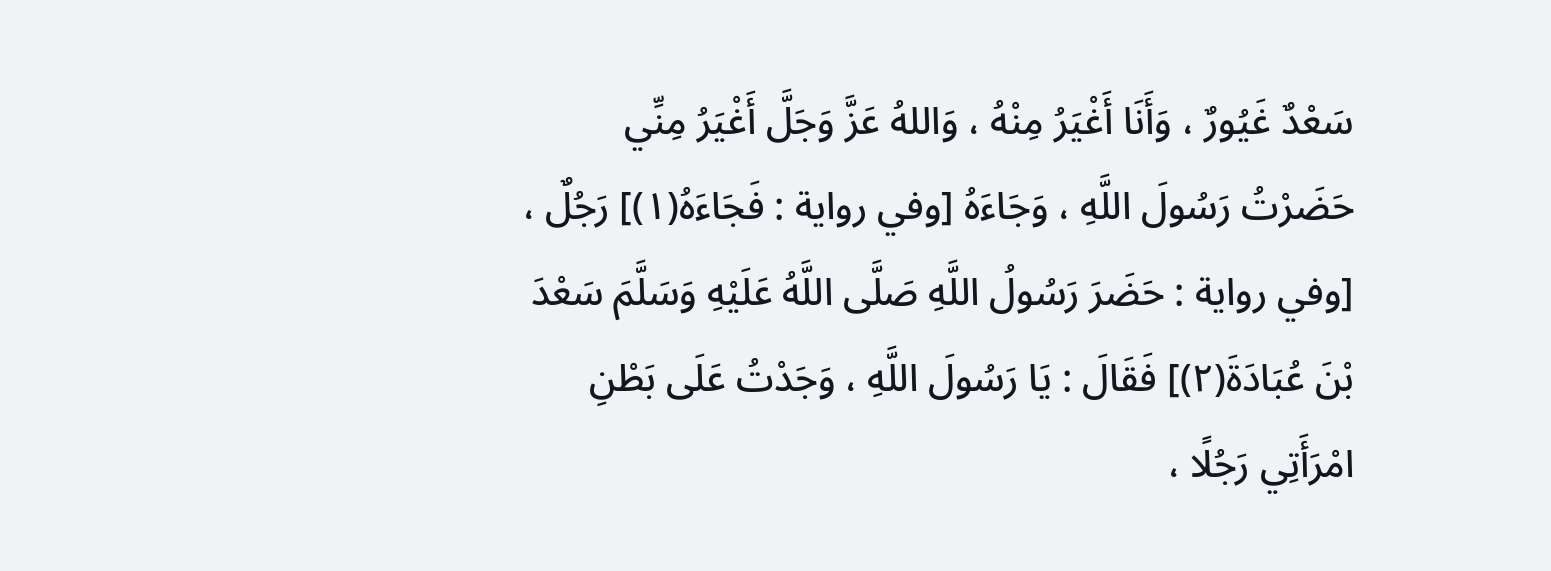سَعْدٌ غَيُورٌ ، وَأَنَا أَغْيَرُ مِنْهُ ، وَاللهُ عَزَّ وَجَلَّ أَغْيَرُ مِنِّي
حَضَرْتُ رَسُولَ اللَّهِ ، وَجَاءَهُ [وفي رواية : فَجَاءَهُ(١)] رَجُلٌ ، [وفي رواية : حَضَرَ رَسُولُ اللَّهِ صَلَّى اللَّهُ عَلَيْهِ وَسَلَّمَ سَعْدَ بْنَ عُبَادَةَ(٢)] فَقَالَ : يَا رَسُولَ اللَّهِ ، وَجَدْتُ عَلَى بَطْنِ امْرَأَتِي رَجُلًا ،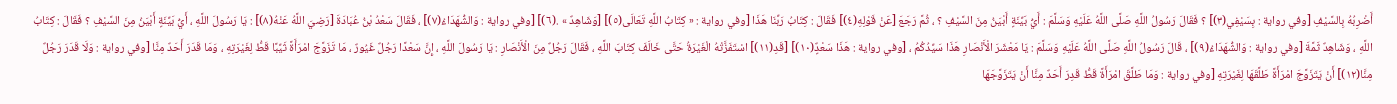أَضْرِبُهُ بِالسَّيْفِ [وفي رواية : بِسَيْفِي(٣)] ؟ فَقَالَ رَسُولُ اللَّهِ صَلَّى اللَّهُ عَلَيْهِ وَسَلَّمَ : أَيُّ بَيِّنَةٍ أَبْيَنُ مِنَ السَّيْفِ ؟ ، ثُمَّ رَجَعَ [عَنْ قَوْلِهِ(٤)] فَقَالَ : كِتَابُ رَبِّنَا هَذَا [وفي رواية : « كِتَابُ اللَّهِ تَعَالَى(٥)] [وَشَاهِدٌ » .(٦)] [وفي رواية : وَالشُّهَدَاءُ(٧)] ، فَقَالَ سَعْدُ بْنُ عُبَادَةَ [رَضِيَ اللَّهُ عَنْهُ(٨)] : يَا رَسُولَ اللَّهِ ، أَيُّ بَيِّنَةٍ أَبْيَنُ مِنَ السَّيْفِ ؟ فَقَالَ : كِتَابُ اللَّهِ ، وَشَاهِدٌ ثَمَّةَ [وفي رواية : وَالشُّهَدَاءُ(٩)] ، قَالَ رَسُولُ اللَّهِ صَلَّى اللَّهُ عَلَيْهِ وَسَلَّمَ : يَا مَعْشَرَ الْأَنْصَارِ هَذَا سَيِّدُكُمُ ، [وفي رواية : هَذَا سَعْدٌٍ(١٠)] [قَدِ(١١)] اسْتَفَزَّتْهُ الْغَيْرَةُ حَتَّى خَالَفَ كِتَابَ اللَّهِ ، فَقَالَ رَجُلٌ مِنَ الْأَنْصَارِ : يَا رَسُولَ اللَّهِ ، إِنَّ سَعْدًا رَجُلٌ غَيُورٌ ، مَا تَزَوَّجَ امْرَأَةً ثَيِّبًا قَطُّ لِغَيْرَتِهِ ، وَمَا قَدَرَ أَحَدٌ مِنَّا [وفي رواية : وَلَا قَدَرَ رَجُلٌ مِنَّا(١٢)] أَنْ يَتَزَوَّجَ امْرَأَةً طَلَّقَهَا لِغَيْرَتِهِ [وفي رواية : وَمَا طَلَّقَ امْرَأَةً قَطُّ قَدِرَ أَحَدٌ مِنَّا أَنْ يَتَزَوَّجَهَا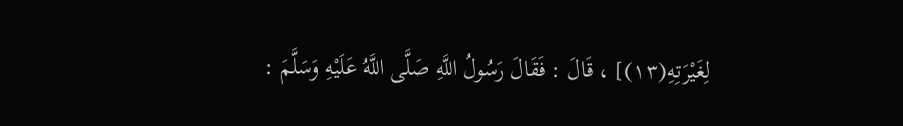لِغَيْرَتِهِ(١٣)] ، قَالَ : فَقَالَ رَسُولُ اللَّهِ صَلَّى اللَّهُ عَلَيْهِ وَسَلَّمَ :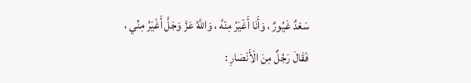سَعْدٌ غَيُورٌ ، وَأَنَا أَغْيَرُ مِنْهُ ، وَاللَّهُ عَزَّ وَجَلَّ أَغْيَرُ مِنِّي ، فَقَالَ رَجُلٌ مِنَ الْأَنْصَارِ :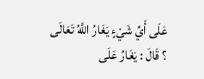عَلَى أَيِّ شَيْءٍ يَغَارُ اللَّهُ تَعَالَى ؟ قَالَ : يَغَارُ عَلَى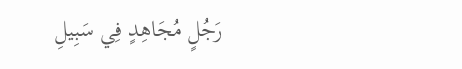رَجُلٍ مُجَاهِدٍ فِي سَبِيلِ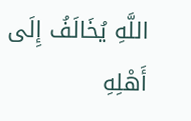اللَّهِ يُخَالَفُ إِلَى أَهْلِهِ